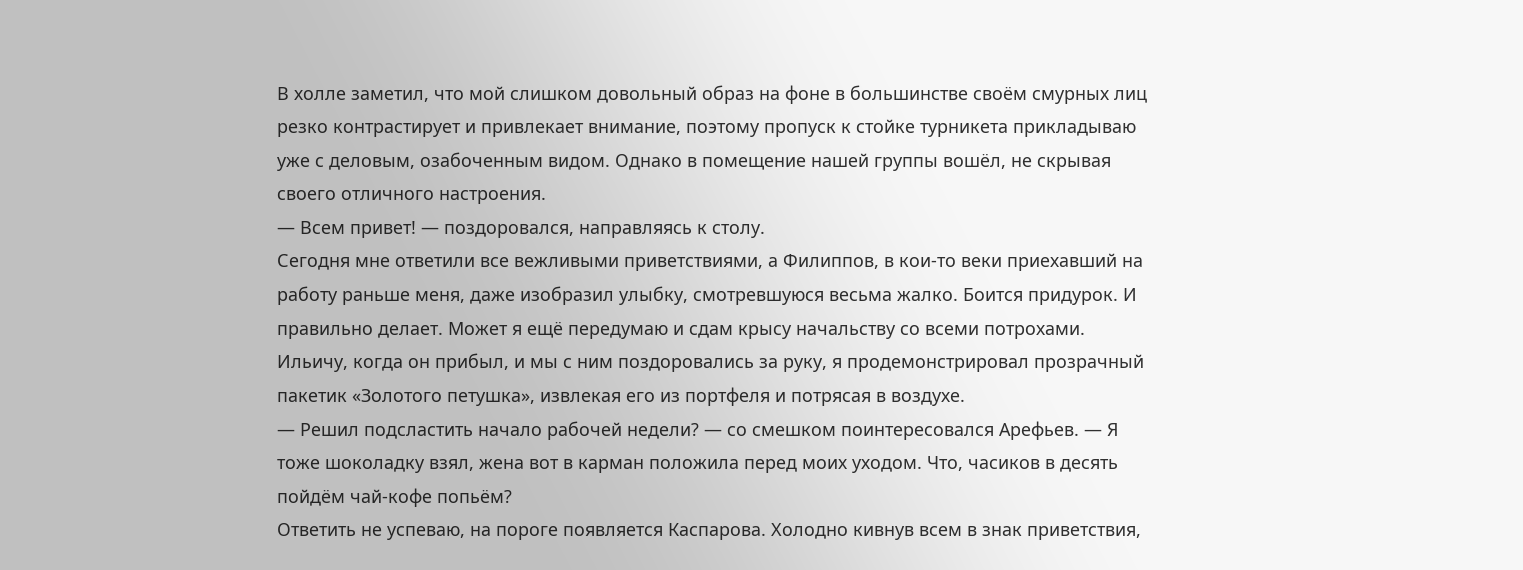В холле заметил, что мой слишком довольный образ на фоне в большинстве своём смурных лиц резко контрастирует и привлекает внимание, поэтому пропуск к стойке турникета прикладываю уже с деловым, озабоченным видом. Однако в помещение нашей группы вошёл, не скрывая своего отличного настроения.
— Всем привет! — поздоровался, направляясь к столу.
Сегодня мне ответили все вежливыми приветствиями, а Филиппов, в кои-то веки приехавший на работу раньше меня, даже изобразил улыбку, смотревшуюся весьма жалко. Боится придурок. И правильно делает. Может я ещё передумаю и сдам крысу начальству со всеми потрохами.
Ильичу, когда он прибыл, и мы с ним поздоровались за руку, я продемонстрировал прозрачный пакетик «Золотого петушка», извлекая его из портфеля и потрясая в воздухе.
— Решил подсластить начало рабочей недели? — со смешком поинтересовался Арефьев. — Я тоже шоколадку взял, жена вот в карман положила перед моих уходом. Что, часиков в десять пойдём чай-кофе попьём?
Ответить не успеваю, на пороге появляется Каспарова. Холодно кивнув всем в знак приветствия,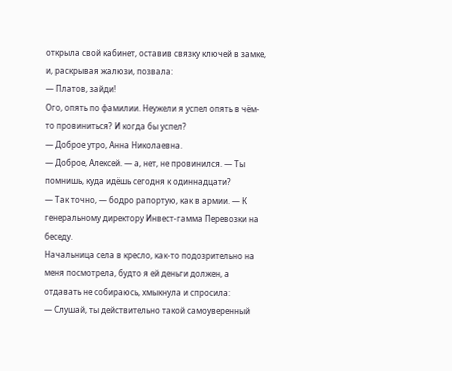открыла свой кабинет, оставив связку ключей в замке, и, раскрывая жалюзи, позвала:
— Платов, зайди!
Ого, опять по фамилии. Неужели я успел опять в чём-то провиниться? И когда бы успел?
— Доброе утро, Анна Николаевна.
— Доброе, Алексей. — а, нет, не провинился. — Ты помнишь, куда идёшь сегодня к одиннадцати?
— Так точно, — бодро рапортую, как в армии. — К генеральному директору Инвест-гамма Перевозки на беседу.
Начальница села в кресло, как-то подозрительно на меня посмотрела, будто я ей деньги должен, а отдавать не собираюсь, хмыкнула и спросила:
— Слушай, ты действительно такой самоуверенный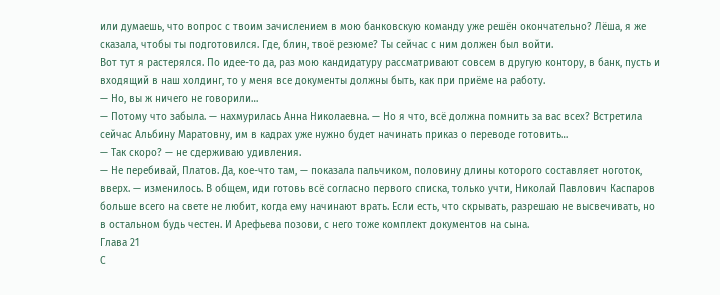или думаешь, что вопрос с твоим зачислением в мою банковскую команду уже решён окончательно? Лёша, я же сказала, чтобы ты подготовился. Где, блин, твоё резюме? Ты сейчас с ним должен был войти.
Вот тут я растерялся. По идее-то да, раз мою кандидатуру рассматривают совсем в другую контору, в банк, пусть и входящий в наш холдинг, то у меня все документы должны быть, как при приёме на работу.
— Но, вы ж ничего не говорили…
— Потому что забыла. — нахмурилась Анна Николаевна. — Но я что, всё должна помнить за вас всех? Встретила сейчас Альбину Маратовну, им в кадрах уже нужно будет начинать приказ о переводе готовить…
— Так скоро? — не сдерживаю удивления.
— Не перебивай, Платов. Да, кое-что там, — показала пальчиком, половину длины которого составляет ноготок, вверх. — изменилось. В общем, иди готовь всё согласно первого списка, только учти, Николай Павлович Каспаров больше всего на свете не любит, когда ему начинают врать. Если есть, что скрывать, разрешаю не высвечивать, но в остальном будь честен. И Арефьева позови, с него тоже комплект документов на сына.
Глава 21
С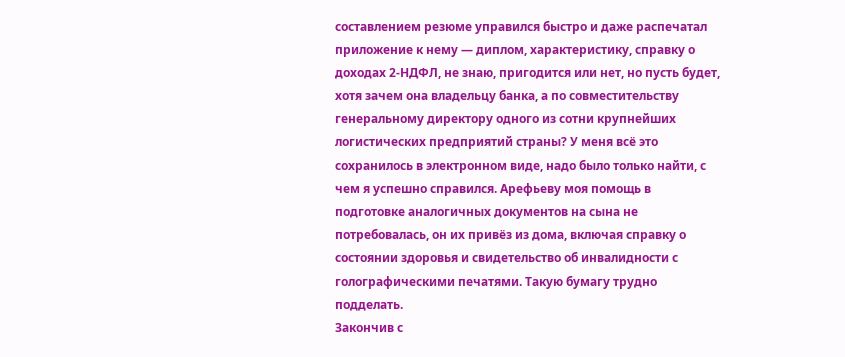составлением резюме управился быстро и даже распечатал приложение к нему — диплом, характеристику, справку о доходах 2-НДФЛ, не знаю, пригодится или нет, но пусть будет, хотя зачем она владельцу банка, а по совместительству генеральному директору одного из сотни крупнейших логистических предприятий страны? У меня всё это сохранилось в электронном виде, надо было только найти, с чем я успешно справился. Арефьеву моя помощь в подготовке аналогичных документов на сына не потребовалась, он их привёз из дома, включая справку о состоянии здоровья и свидетельство об инвалидности с голографическими печатями. Такую бумагу трудно подделать.
Закончив с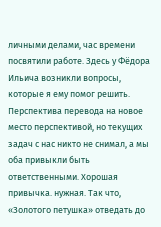личными делами, час времени посвятили работе. Здесь у Фёдора Ильича возникли вопросы, которые я ему помог решить. Перспектива перевода на новое место перспективой, но текущих задач с нас никто не снимал, а мы оба привыкли быть ответственными. Хорошая привычка. нужная. Так что, «Золотого петушка» отведать до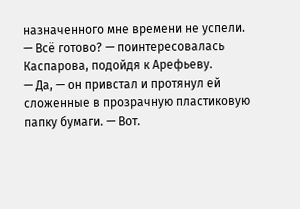назначенного мне времени не успели.
— Всё готово? — поинтересовалась Каспарова, подойдя к Арефьеву.
— Да, — он привстал и протянул ей сложенные в прозрачную пластиковую папку бумаги. — Вот.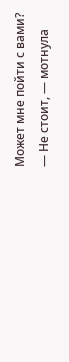Может мне пойти с вами?
— Не стоит, — мотнула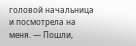головой начальница и посмотрела на меня. — Пошли,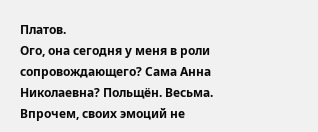Платов.
Ого, она сегодня у меня в роли сопровождающего? Сама Анна Николаевна? Польщён. Весьма. Впрочем, своих эмоций не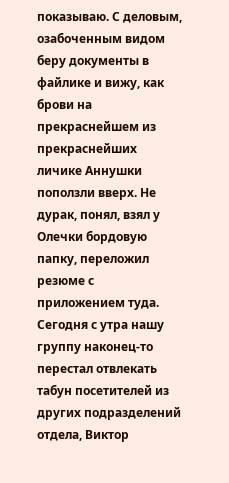показываю. С деловым, озабоченным видом беру документы в файлике и вижу, как брови на прекраснейшем из прекраснейших личике Аннушки поползли вверх. Не дурак, понял, взял у Олечки бордовую папку, переложил резюме с приложением туда.
Сегодня с утра нашу группу наконец-то перестал отвлекать табун посетителей из других подразделений отдела, Виктор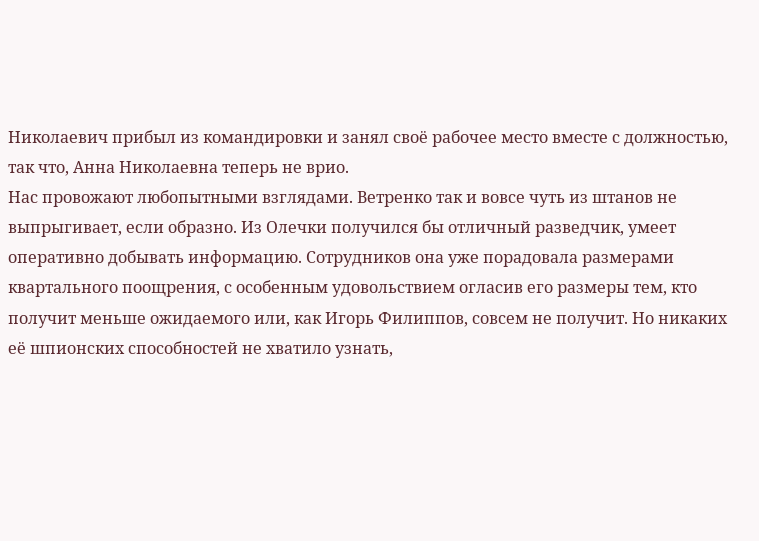Николаевич прибыл из командировки и занял своё рабочее место вместе с должностью, так что, Анна Николаевна теперь не врио.
Нас провожают любопытными взглядами. Ветренко так и вовсе чуть из штанов не выпрыгивает, если образно. Из Олечки получился бы отличный разведчик, умеет оперативно добывать информацию. Сотрудников она уже порадовала размерами квартального поощрения, с особенным удовольствием огласив его размеры тем, кто получит меньше ожидаемого или, как Игорь Филиппов, совсем не получит. Но никаких её шпионских способностей не хватило узнать,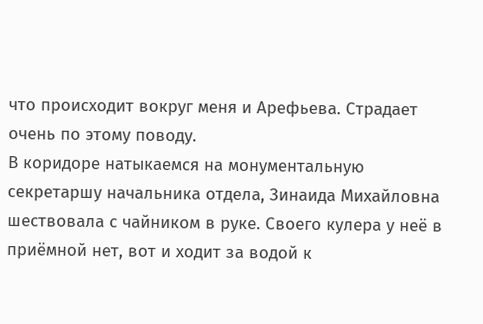что происходит вокруг меня и Арефьева. Страдает очень по этому поводу.
В коридоре натыкаемся на монументальную секретаршу начальника отдела, Зинаида Михайловна шествовала с чайником в руке. Своего кулера у неё в приёмной нет, вот и ходит за водой к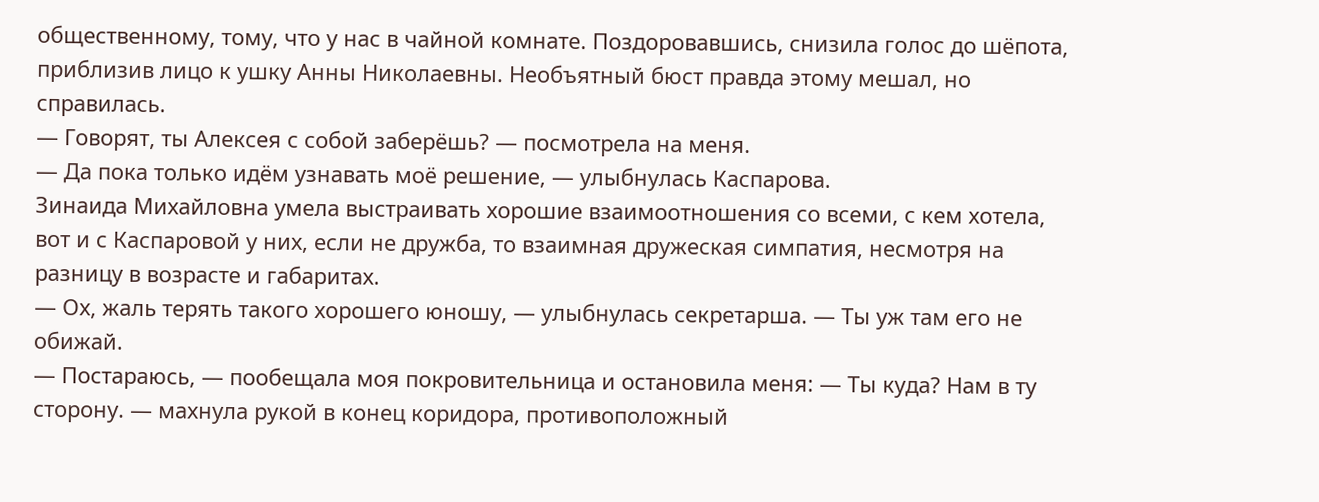общественному, тому, что у нас в чайной комнате. Поздоровавшись, снизила голос до шёпота, приблизив лицо к ушку Анны Николаевны. Необъятный бюст правда этому мешал, но справилась.
— Говорят, ты Алексея с собой заберёшь? — посмотрела на меня.
— Да пока только идём узнавать моё решение, — улыбнулась Каспарова.
Зинаида Михайловна умела выстраивать хорошие взаимоотношения со всеми, с кем хотела, вот и с Каспаровой у них, если не дружба, то взаимная дружеская симпатия, несмотря на разницу в возрасте и габаритах.
— Ох, жаль терять такого хорошего юношу, — улыбнулась секретарша. — Ты уж там его не обижай.
— Постараюсь, — пообещала моя покровительница и остановила меня: — Ты куда? Нам в ту сторону. — махнула рукой в конец коридора, противоположный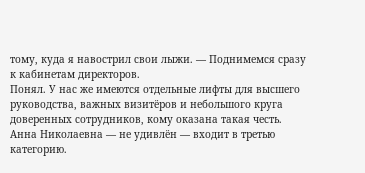тому, куда я навострил свои лыжи. — Поднимемся сразу к кабинетам директоров.
Понял. У нас же имеются отдельные лифты для высшего руководства, важных визитёров и небольшого круга доверенных сотрудников, кому оказана такая честь. Анна Николаевна — не удивлён — входит в третью категорию.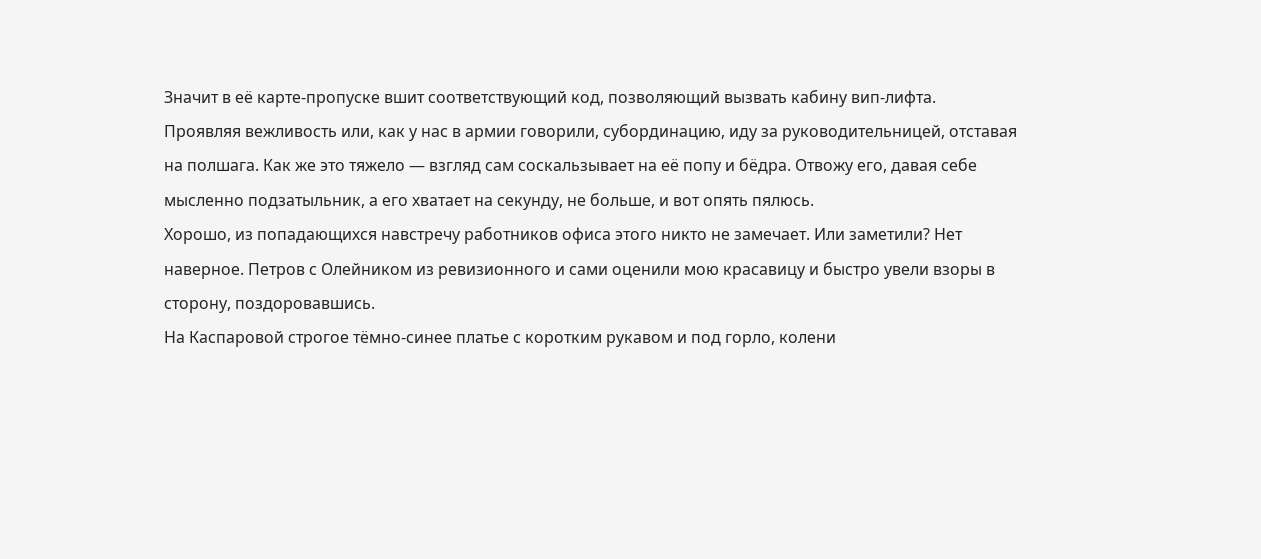Значит в её карте-пропуске вшит соответствующий код, позволяющий вызвать кабину вип-лифта.
Проявляя вежливость или, как у нас в армии говорили, субординацию, иду за руководительницей, отставая на полшага. Как же это тяжело — взгляд сам соскальзывает на её попу и бёдра. Отвожу его, давая себе мысленно подзатыльник, а его хватает на секунду, не больше, и вот опять пялюсь.
Хорошо, из попадающихся навстречу работников офиса этого никто не замечает. Или заметили? Нет наверное. Петров с Олейником из ревизионного и сами оценили мою красавицу и быстро увели взоры в сторону, поздоровавшись.
На Каспаровой строгое тёмно-синее платье с коротким рукавом и под горло, колени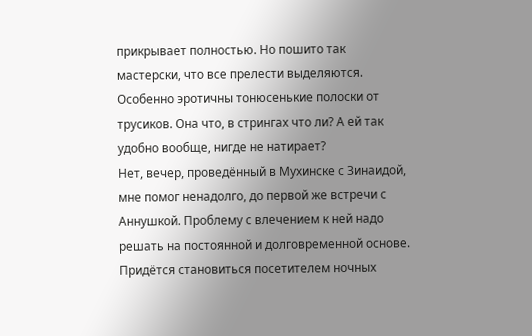прикрывает полностью. Но пошито так мастерски, что все прелести выделяются. Особенно эротичны тонюсенькие полоски от трусиков. Она что, в стрингах что ли? А ей так удобно вообще, нигде не натирает?
Нет, вечер, проведённый в Мухинске с Зинаидой, мне помог ненадолго, до первой же встречи с Аннушкой. Проблему с влечением к ней надо решать на постоянной и долговременной основе. Придётся становиться посетителем ночных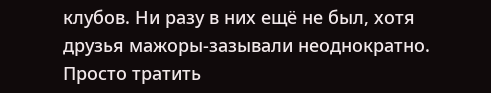клубов. Ни разу в них ещё не был, хотя друзья мажоры-зазывали неоднократно. Просто тратить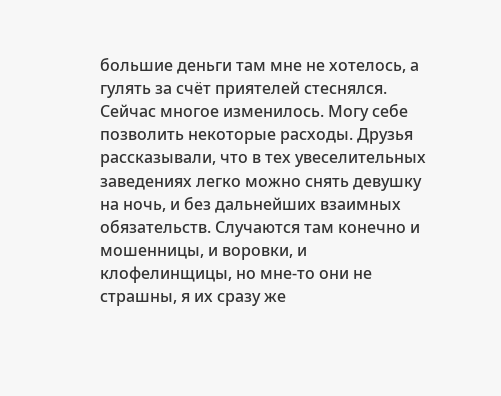большие деньги там мне не хотелось, а гулять за счёт приятелей стеснялся. Сейчас многое изменилось. Могу себе позволить некоторые расходы. Друзья рассказывали, что в тех увеселительных заведениях легко можно снять девушку на ночь, и без дальнейших взаимных обязательств. Случаются там конечно и мошенницы, и воровки, и клофелинщицы, но мне-то они не страшны, я их сразу же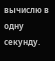вычислю в одну секунду.